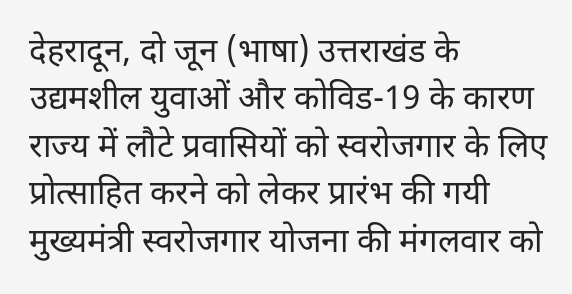देहरादून, दो जून (भाषा) उत्तराखंड के उद्यमशील युवाओं और कोविड-19 के कारण राज्य में लौटे प्रवासियों को स्वरोजगार के लिए प्रोत्साहित करने को लेकर प्रारंभ की गयी मुख्यमंत्री स्वरोजगार योजना की मंगलवार को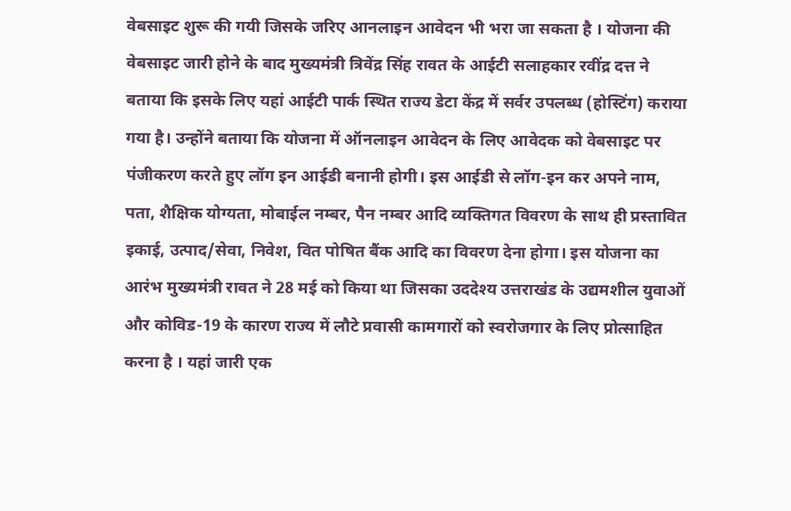वेबसाइट शुरू की गयी जिसके जरिए आनलाइन आवेदन भी भरा जा सकता है । योजना की वेबसाइट जारी होने के बाद मुख्यमंत्री त्रिवेंद्र सिंह रावत के आईटी सलाहकार रवींद्र दत्त ने बताया कि इसके लिए यहां आईटी पार्क स्थित राज्य डेटा केंद्र में सर्वर उपलब्ध (होस्टिंग) कराया गया है। उन्होंने बताया कि योजना में ऑनलाइन आवेदन के लिए आवेदक को वेबसाइट पर पंजीकरण करते हुए लॉग इन आईडी बनानी होगी। इस आईडी से लॉग-इन कर अपने नाम, पता, शैक्षिक योग्यता, मोबाईल नम्बर, पैन नम्बर आदि व्यक्तिगत विवरण के साथ ही प्रस्तावित इकाई, उत्पाद/सेवा, निवेश, वित पोषित बैंक आदि का विवरण देना होगा। इस योजना का आरंभ मुख्यमंत्री रावत ने 28 मई को किया था जिसका उददेश्य उत्तराखंड के उद्यमशील युवाओं और कोविड-19 के कारण राज्य में लौटे प्रवासी कामगारों को स्वरोजगार के लिए प्रोत्साहित करना है । यहां जारी एक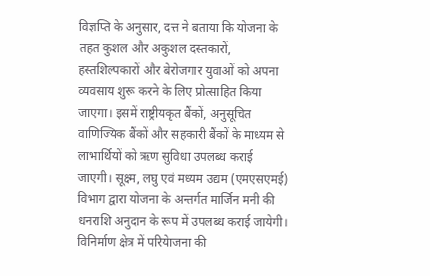विज्ञप्ति के अनुसार, दत्त ने बताया कि योजना के तहत कुशल और अकुशल दस्तकारों, हस्तशिल्पकारों और बेरोजगार युवाओं को अपना व्यवसाय शुरू करने के लिए प्रोत्साहित किया जाएगा। इसमें राष्ट्रीयकृत बैंकों, अनुसूचित वाणिज्यिक बैंकों और सहकारी बैंकों के माध्यम से लाभार्थियों को ऋण सुविधा उपलब्ध कराई जाएगी। सूक्ष्म, लघु एवं मध्यम उद्यम (एमएसएमई) विभाग द्वारा योजना के अन्तर्गत मार्जिन मनी की धनराशि अनुदान के रूप में उपलब्ध कराई जायेगी। विनिर्माण क्षेत्र में परियेाजना की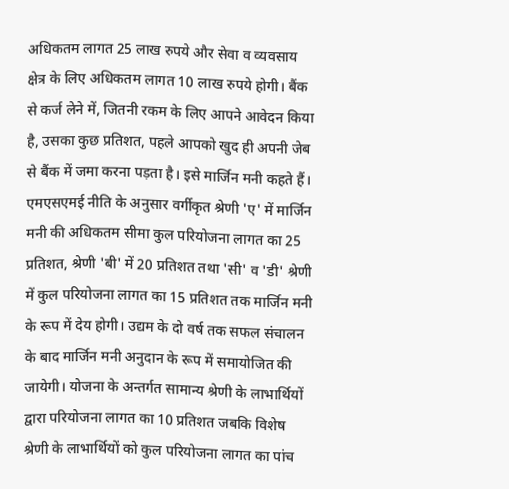अधिकतम लागत 25 लाख रुपये और सेवा व व्यवसाय क्षेत्र के लिए अधिकतम लागत 10 लाख रुपये होगी। बैंक से कर्ज लेने में, जितनी रकम के लिए आपने आवेदन किया है, उसका कुछ प्रतिशत, पहले आपको खुद ही अपनी जेब से बैंक में जमा करना पड़ता है। इसे मार्जिन मनी कहते हैं। एमएसएमई नीति के अनुसार वर्गीकृत श्रेणी 'ए' में मार्जिन मनी की अधिकतम सीमा कुल परियोजना लागत का 25 प्रतिशत, श्रेणी 'बी' में 20 प्रतिशत तथा 'सी' व 'डी' श्रेणी में कुल परियोजना लागत का 15 प्रतिशत तक मार्जिन मनी के रूप में देय होगी। उद्यम के दो वर्ष तक सफल संचालन के बाद मार्जिन मनी अनुदान के रूप में समायोजित की जायेगी। योजना के अन्तर्गत सामान्य श्रेणी के लाभार्थियों द्वारा परियोजना लागत का 10 प्रतिशत जबकि विशेष श्रेणी के लाभार्थियों को कुल परियोजना लागत का पांच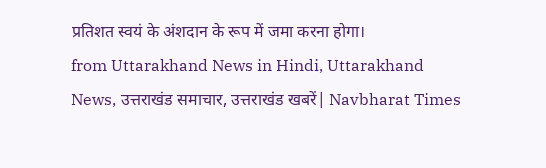प्रतिशत स्वयं के अंशदान के रूप में जमा करना होगा।
from Uttarakhand News in Hindi, Uttarakhand News, उत्तराखंड समाचार, उत्तराखंड खबरें| Navbharat Times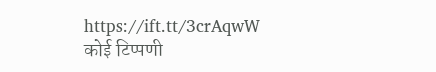https://ift.tt/3crAqwW
कोई टिप्पणी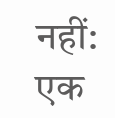नहीं:
एक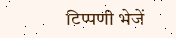टिप्पणी भेजें